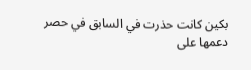بكين كانت حذرت في السابق في حصر دعمها على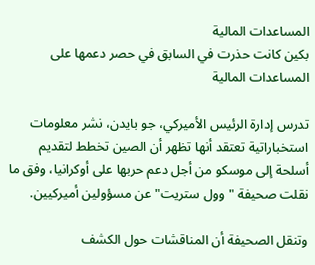المساعدات المالية
بكين كانت حذرت في السابق في حصر دعمها على المساعدات المالية

تدرس إدارة الرئيس الأميركي، جو بايدن، نشر معلومات استخباراتية تعتقد أنها تظهر أن الصين تخطط لتقديم أسلحة إلى موسكو من أجل دعم حربها على أوكرانيا، وفق ما نقلت صحيفة "وول ستريت" عن مسؤولين أميركيين.

وتنقل الصحيفة أن المناقشات حول الكشف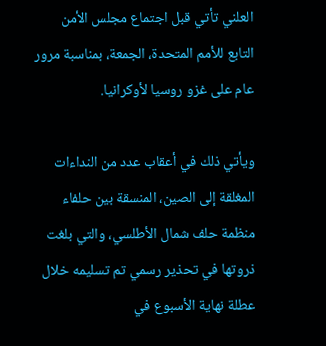العلني تأتي قبل اجتماع مجلس الأمن التابع للأمم المتحدة، الجمعة، بمناسبة مرور عام على غزو روسيا لأوكرانيا.

ويأتي ذلك في أعقاب عدد من النداءات المغلقة إلى الصين، المنسقة بين حلفاء منظمة حلف شمال الأطلسي، والتي بلغت ذروتها في تحذير رسمي تم تسليمه خلال عطلة نهاية الأسبوع في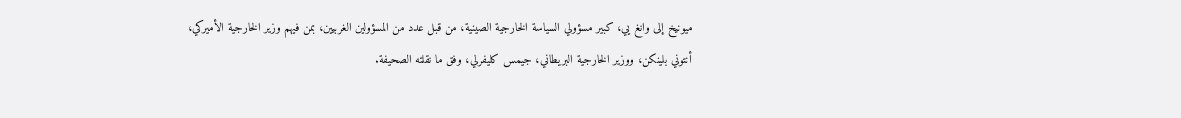ميونيخ إلى وانغ يي، كبير مسؤولي السياسة الخارجية الصينية، من قبل عدد من المسؤولين الغربيين، بمن فيهم وزير الخارجية الأميركي، أنتوني بلينكن، ووزير الخارجية البريطاني، جيمس كليفرلي، وفق ما نقلته الصحيفة.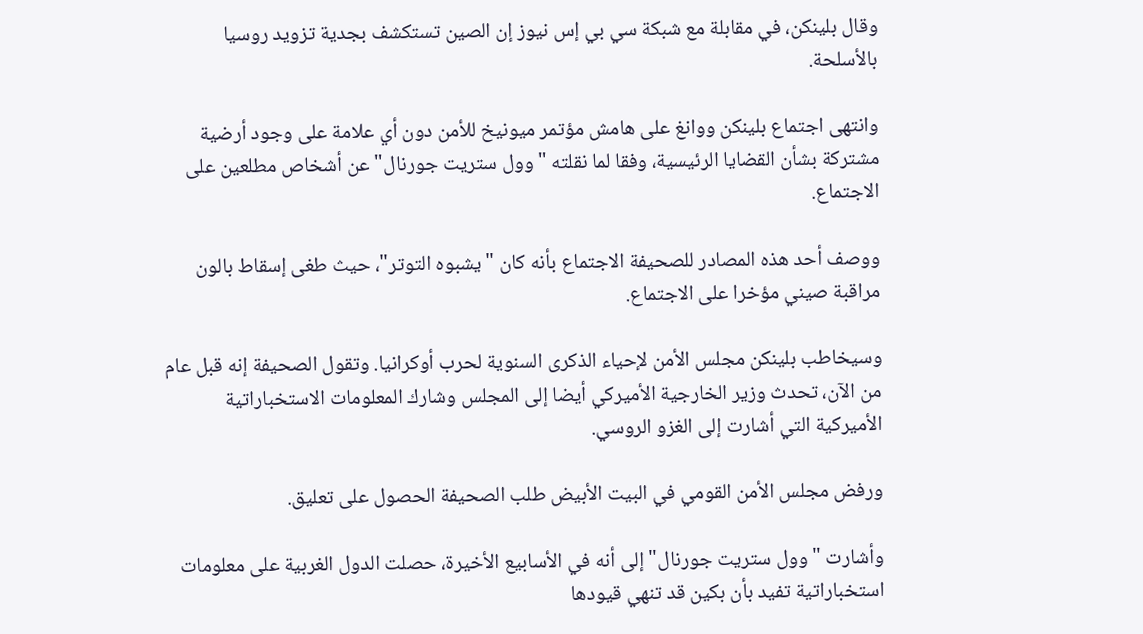وقال بلينكن، في مقابلة مع شبكة سي بي إس نيوز إن الصين تستكشف بجدية تزويد روسيا بالأسلحة.

وانتهى اجتماع بلينكن ووانغ على هامش مؤتمر ميونيخ للأمن دون أي علامة على وجود أرضية مشتركة بشأن القضايا الرئيسية، وفقا لما نقلته "وول ستريت جورنال" عن أشخاص مطلعين على الاجتماع.

ووصف أحد هذه المصادر للصحيفة الاجتماع بأنه كان "يشبوه التوتر"، حيث طغى إسقاط بالون مراقبة صيني مؤخرا على الاجتماع.

وسيخاطب بلينكن مجلس الأمن لإحياء الذكرى السنوية لحرب أوكرانيا. وتقول الصحيفة إنه قبل عام من الآن، تحدث وزير الخارجية الأميركي أيضا إلى المجلس وشارك المعلومات الاستخباراتية الأميركية التي أشارت إلى الغزو الروسي.

ورفض مجلس الأمن القومي في البيت الأبيض طلب الصحيفة الحصول على تعليق.

وأشارت "وول ستريت جورنال" إلى أنه في الأسابيع الأخيرة، حصلت الدول الغربية على معلومات استخباراتية تفيد بأن بكين قد تنهي قيودها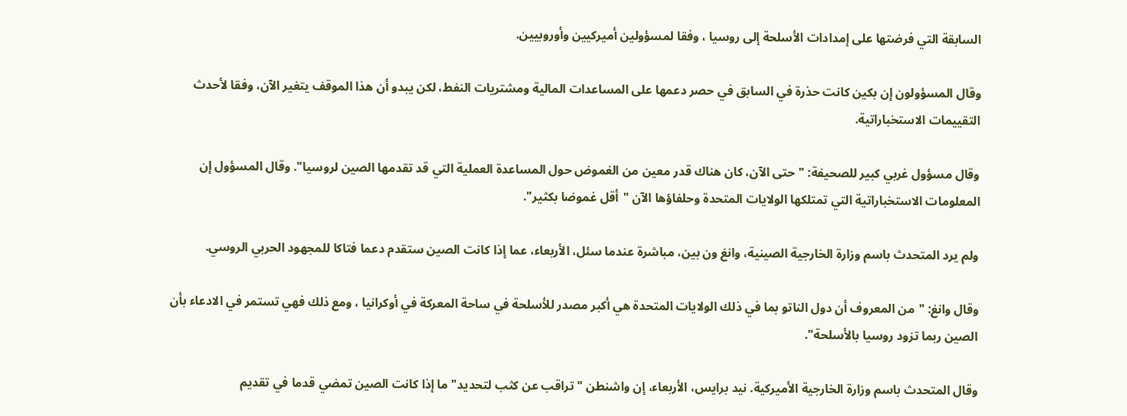السابقة التي فرضتها على إمدادات الأسلحة إلى روسيا ، وفقا لمسؤولين أميركيين وأوروبيين.

وقال المسؤولون إن بكين كانت حذرة في السابق في حصر دعمها على المساعدات المالية ومشتريات النفط، لكن يبدو أن هذا الموقف يتغير الآن، وفقا لأحدث التقييمات الاستخباراتية.

وقال مسؤول غربي كبير للصحيفة: "حتى الآن، كان هناك قدر معين من الغموض حول المساعدة العملية التي قد تقدمها الصين لروسيا". وقال المسؤول إن المعلومات الاستخباراتية التي تمتلكها الولايات المتحدة وحلفاؤها الآن "أقل غموضا بكثير".

ولم يرد المتحدث باسم وزارة الخارجية الصينية، وانغ ون بين، مباشرة عندما سئل، الأربعاء، عما إذا كانت الصين ستقدم دعما فتاكا للمجهود الحربي الروسي.

وقال وانغ: "من المعروف أن دول الناتو بما في ذلك الولايات المتحدة هي أكبر مصدر للأسلحة في ساحة المعركة في أوكرانيا ، ومع ذلك فهي تستمر في الادعاء بأن الصين ربما تزود روسيا بالأسلحة".

وقال المتحدث باسم وزارة الخارجية الأميركية. نيد برايس، الأربعاء، إن واشنطن "تراقب عن كثب لتحديد" ما إذا كانت الصين تمضي قدما في تقديم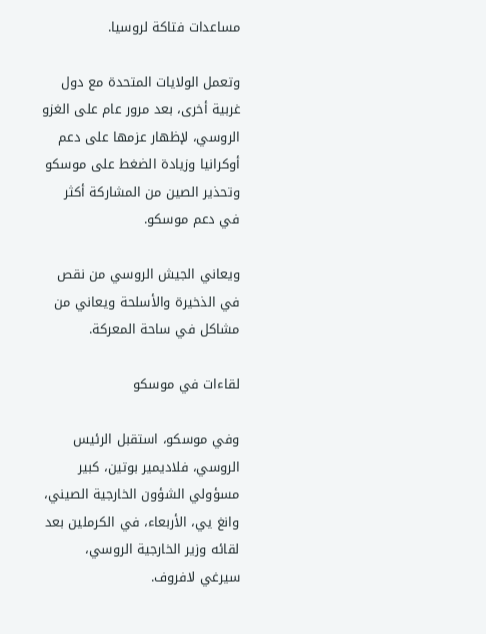مساعدات فتاكة لروسيا.

وتعمل الولايات المتحدة مع دول غربية أخرى، بعد مرور عام على الغزو الروسي، لإظهار عزمها على دعم أوكرانيا وزيادة الضغط على موسكو وتحذير الصين من المشاركة أكثر في دعم موسكو.

ويعاني الجيش الروسي من نقص في الذخيرة والأسلحة ويعاني من مشاكل في ساحة المعركة.

لقاءات في موسكو

وفي موسكو، استقبل الرئيس الروسي، فلاديمير بوتين، كبير مسؤولي الشؤون الخارجية الصيني، وانغ يي، الأربعاء، في الكرملين بعد لقائه وزير الخارجية الروسي، سيرغي لافروف.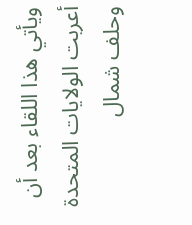ويأتي هذا اللقاء بعد أن أعربت الولايات المتحدة وحلف شمال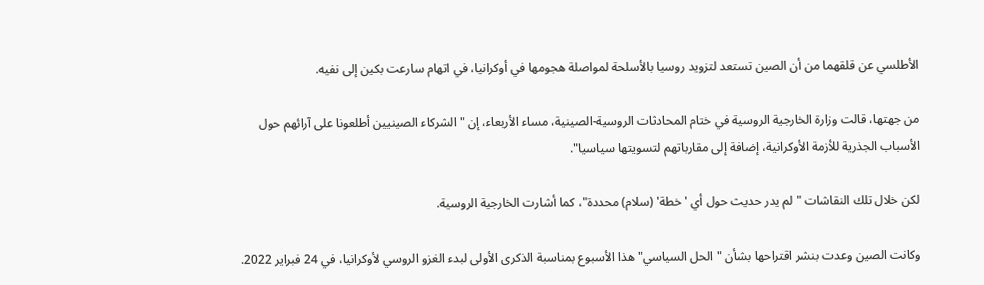الأطلسي عن قلقهما من أن الصين تستعد لتزويد روسيا بالأسلحة لمواصلة هجومها في أوكرانيا، في اتهام سارعت بكين إلى نفيه.

من جهتها، قالت وزارة الخارجية الروسية في ختام المحادثات الروسية-الصينية، مساء الأربعاء، إن "الشركاء الصينيين أطلعونا على آرائهم حول الأسباب الجذرية للأزمة الأوكرانية، إضافة إلى مقارباتهم لتسويتها سياسيا".

لكن خلال تلك النقاشات "لم يدر حديث حول أي 'خطة' (سلام) محددة"، كما أشارت الخارجية الروسية.

وكانت الصين وعدت بنشر اقتراحها بشأن "الحل السياسي" هذا الأسبوع بمناسبة الذكرى الأولى لبدء الغزو الروسي لأوكرانيا، في 24 فبراير 2022.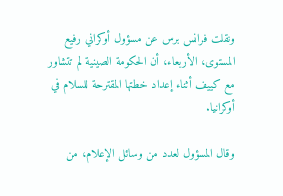ونقلت فرانس برس عن مسؤول أوكراني رفيع المستوى، الأربعاء، أن الحكومة الصينية لم تتشاور مع كييف أثناء إعداد خطتها المقترحة للسلام في أوكرانيا.

وقال المسؤول لعدد من وسائل الإعلام، من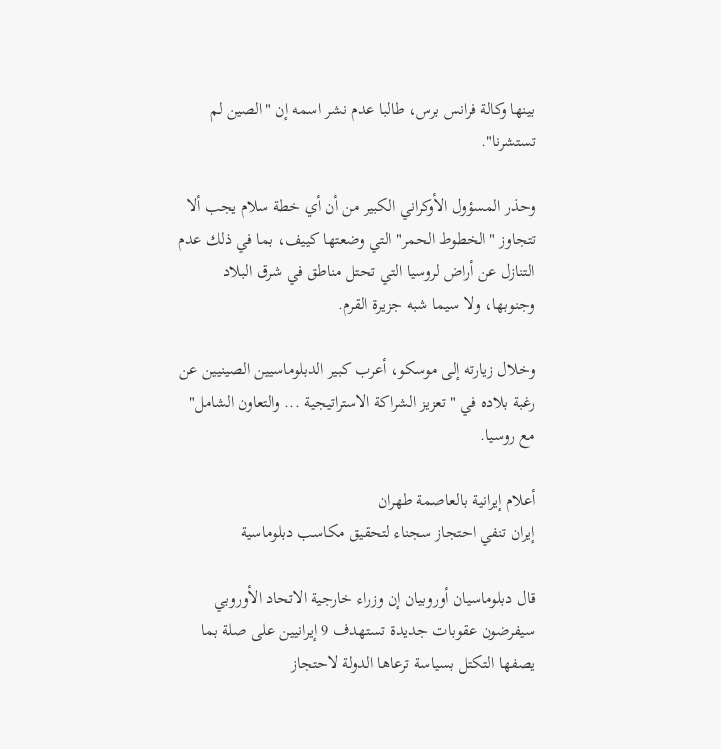بينها وكالة فرانس برس، طالبا عدم نشر اسمه إن "الصين لم تستشرنا".

وحذر المسؤول الأوكراني الكبير من أن أي خطة سلام يجب ألا تتجاوز "الخطوط الحمر" التي وضعتها كييف، بما في ذلك عدم التنازل عن أراض لروسيا التي تحتل مناطق في شرق البلاد وجنوبها، ولا سيما شبه جزيرة القرم.

وخلال زيارته إلى موسكو، أعرب كبير الدبلوماسيين الصينيين عن رغبة بلاده في "تعزيز الشراكة الاستراتيجية ... والتعاون الشامل" مع روسيا.

أعلام إيرانية بالعاصمة طهران
إيران تنفي احتجاز سجناء لتحقيق مكاسب دبلوماسية

قال دبلوماسيان أوروبيان إن وزراء خارجية الاتحاد الأوروبي سيفرضون عقوبات جديدة تستهدف 9 إيرانيين على صلة بما يصفها التكتل بسياسة ترعاها الدولة لاحتجاز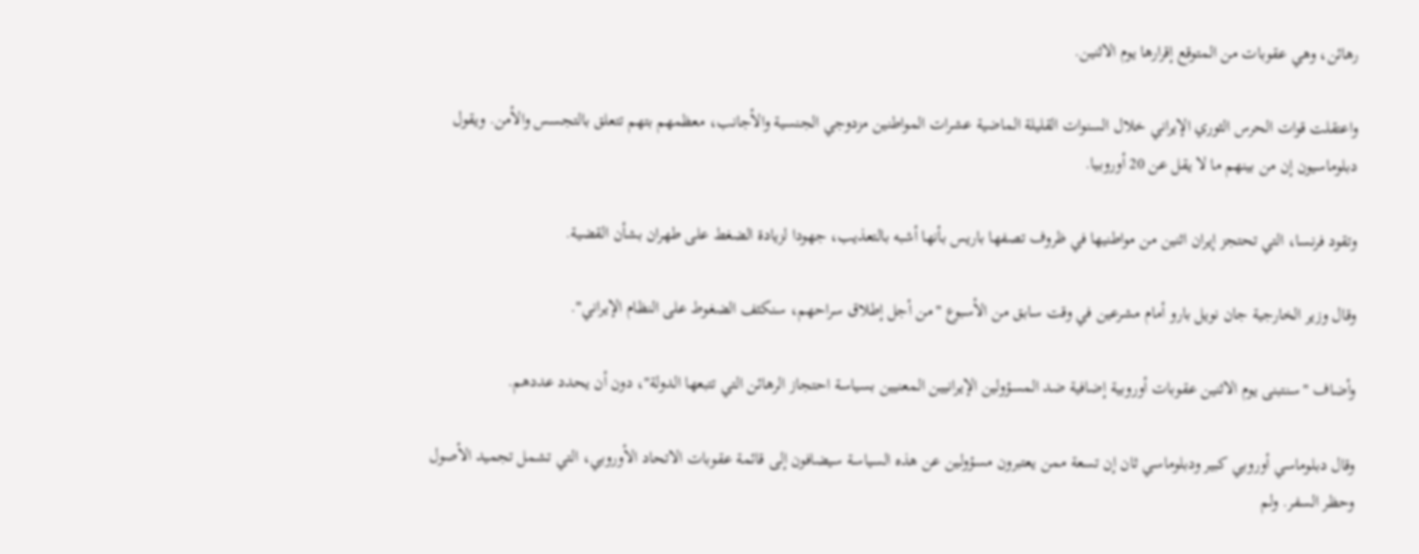رهائن، وهي عقوبات من المتوقع إقرارها يوم الاثنين.

واعتقلت قوات الحرس الثوري الإيراني خلال السنوات القليلة الماضية عشرات المواطنين مزدوجي الجنسية والأجانب، معظمهم بتهم تتعلق بالتجسس والأمن. ويقول دبلوماسيون إن من بينهم ما لا يقل عن 20 أوروبيا.

وتقود فرنسا، التي تحتجز إيران اثنين من مواطنيها في ظروف تصفها باريس بأنها أشبه بالتعذيب، جهودا لزيادة الضغط على طهران بشأن القضية.

وقال وزير الخارجية جان نويل بارو أمام مشرعين في وقت سابق من الأسبوع "من أجل إطلاق سراحهم، سنكثف الضغوط على النظام الإيراني".

وأضاف "سنتبنى يوم الاثنين عقوبات أوروبية إضافية ضد المسؤولين الإيرانيين المعنيين بسياسة احتجاز الرهائن التي تتبعها الدولة"، دون أن يحدد عددهم.

وقال دبلوماسي أوروبي كبير ودبلوماسي ثان إن تسعة ممن يعتبرون مسؤولين عن هذه السياسة سيضافون إلى قائمة عقوبات الاتحاد الأوروبي، التي تشمل تجميد الأصول وحظر السفر. ولم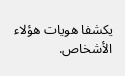يكشفا هويات هؤلاء الأشخاص.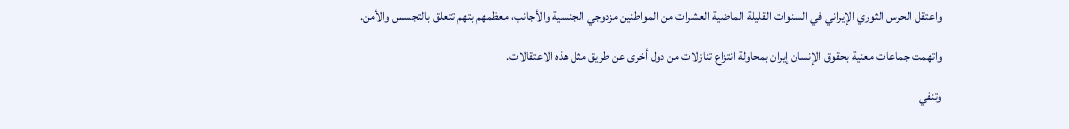واعتقل الحرس الثوري الإيراني في السنوات القليلة الماضية العشرات من المواطنين مزدوجي الجنسية والأجانب، معظمهم بتهم تتعلق بالتجسس والأمن.

واتهمت جماعات معنية بحقوق الإنسان إيران بمحاولة انتزاع تنازلات من دول أخرى عن طريق مثل هذه الاعتقالات.

وتنفي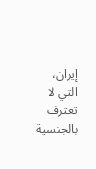إيران، التي لا تعترف بالجنسية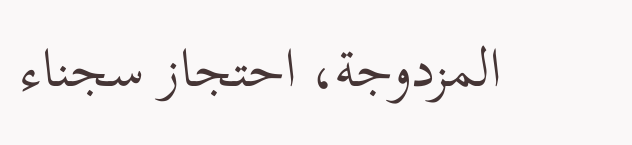المزدوجة، احتجاز سجناء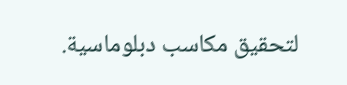لتحقيق مكاسب دبلوماسية.